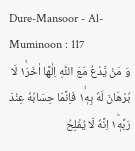Dure-Mansoor - Al-Muminoon : 117
وَ مَنْ یَّدْعُ مَعَ اللّٰهِ اِلٰهًا اٰخَرَ١ۙ لَا بُرْهَانَ لَهٗ بِهٖ١ۙ فَاِنَّمَا حِسَابُهٗ عِنْدَ رَبِّهٖ١ؕ اِنَّهٗ لَا یُفْلِحُ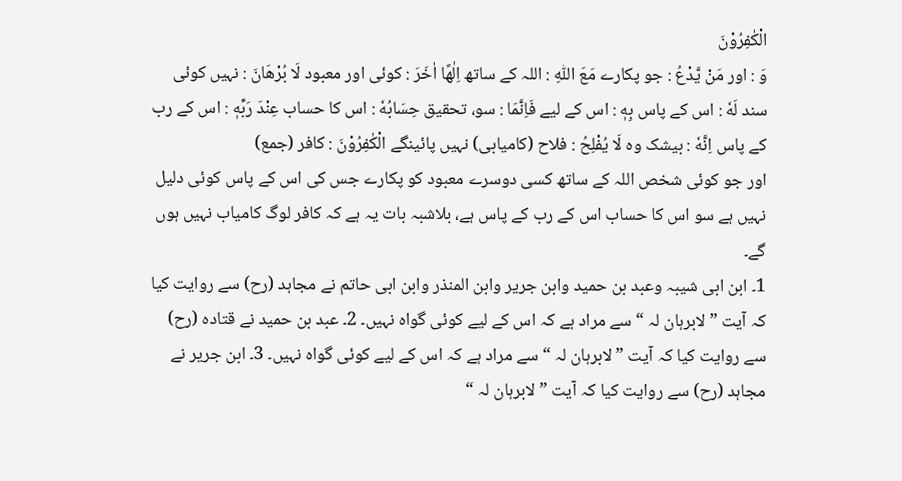الْكٰفِرُوْنَ
وَ : اور مَنْ يَّدْعُ : جو پکارے مَعَ اللّٰهِ : اللہ کے ساتھ اِلٰهًا اٰخَرَ : کوئی اور معبود لَا بُرْهَانَ : نہیں کوئی سند لَهٗ : اس کے پاس بِهٖ : اس کے لیے فَاِنَّمَا : سو، تحقیق حِسَابُهٗ : اس کا حساب عِنْدَ رَبِّهٖ : اس کے رب کے پاس اِنَّهٗ : بیشک وہ لَا يُفْلِحُ : فلاح (کامیابی) نہیں پائینگے الْكٰفِرُوْنَ : کافر (جمع)
اور جو کوئی شخص اللہ کے ساتھ کسی دوسرے معبود کو پکارے جس کی اس کے پاس کوئی دلیل نہیں ہے سو اس کا حساب اس کے رب کے پاس ہے، بلاشبہ بات یہ ہے کہ کافر لوگ کامیاب نہیں ہوں گے۔
1۔ ابن ابی شیبہ وعبد بن حمید وابن جریر وابن المنذر وابن ابی حاتم نے مجاہد (رح) سے روایت کیا کہ آیت ” لابرہان لہ “ سے مراد ہے کہ اس کے لیے کوئی گواہ نہیں۔ 2۔ عبد بن حمید نے قتادہ (رح) سے روایت کیا کہ آیت ” لابرہان لہ “ سے مراد ہے کہ اس کے لیے کوئی گواہ نہیں۔ 3۔ ابن جریر نے مجاہد (رح) سے روایت کیا کہ آیت ” لابرہان لہ “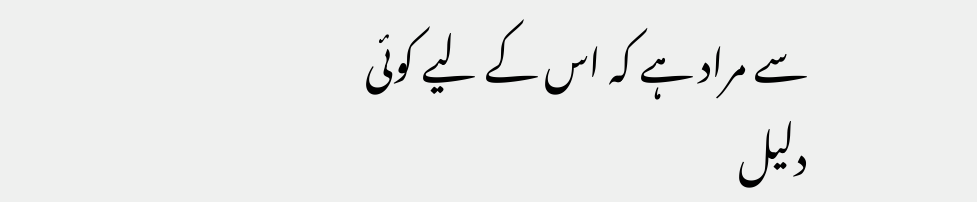سے مراد ہے کہ اس کے لیے کوئی دلیل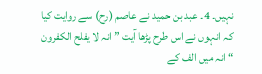نہیں۔ 4۔ عبد بن حمید نے عاصم (رح) سے روایت کیا کہ انہوں نے اس طرح پڑھا آیت ” انہ لا یفلح الکفرون “ انہ میں الف کے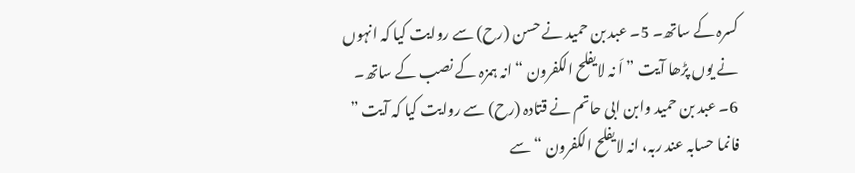کسرہ کے ساتھ۔ 5۔ عبد بن حمید نے حسن (رح) سے روایت کیا کہ انہوں نے یوں پڑھا آیت ” اَ نہ لایفلح الکفرون “ انہ ہمزہ کے نصب کے ساتھ۔ 6۔ عبد بن حمید وابن ابی حاتم نے قتادہ (رح) سے روایت کیا کہ آیت ” فانما حسابہ عند ربہ، انہ لایفلح الکفرون “ سے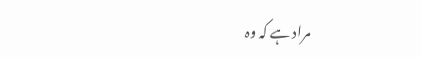مراد ہے کہ وہ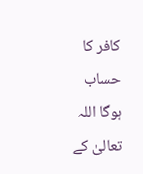کافر کا حساب ہوگا اللہ تعالیٰ کے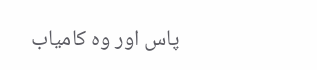پاس اور وہ کامیاب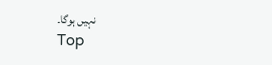نہیں ہوگا۔
Top